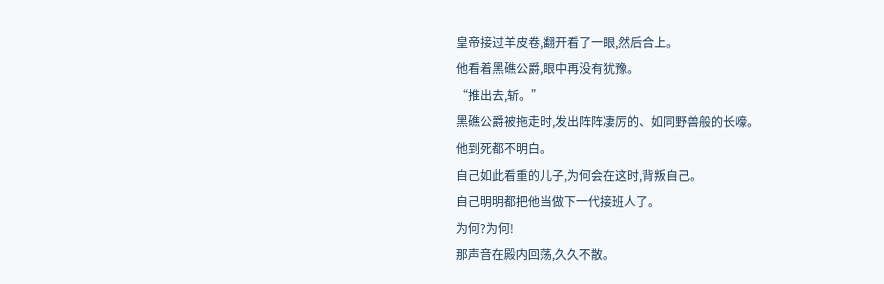皇帝接过羊皮卷,翻开看了一眼,然后合上。
他看着黑礁公爵,眼中再没有犹豫。
“推出去,斩。”
黑礁公爵被拖走时,发出阵阵凄厉的、如同野兽般的长嚎。
他到死都不明白。
自己如此看重的儿子,为何会在这时,背叛自己。
自己明明都把他当做下一代接班人了。
为何?为何!
那声音在殿内回荡,久久不散。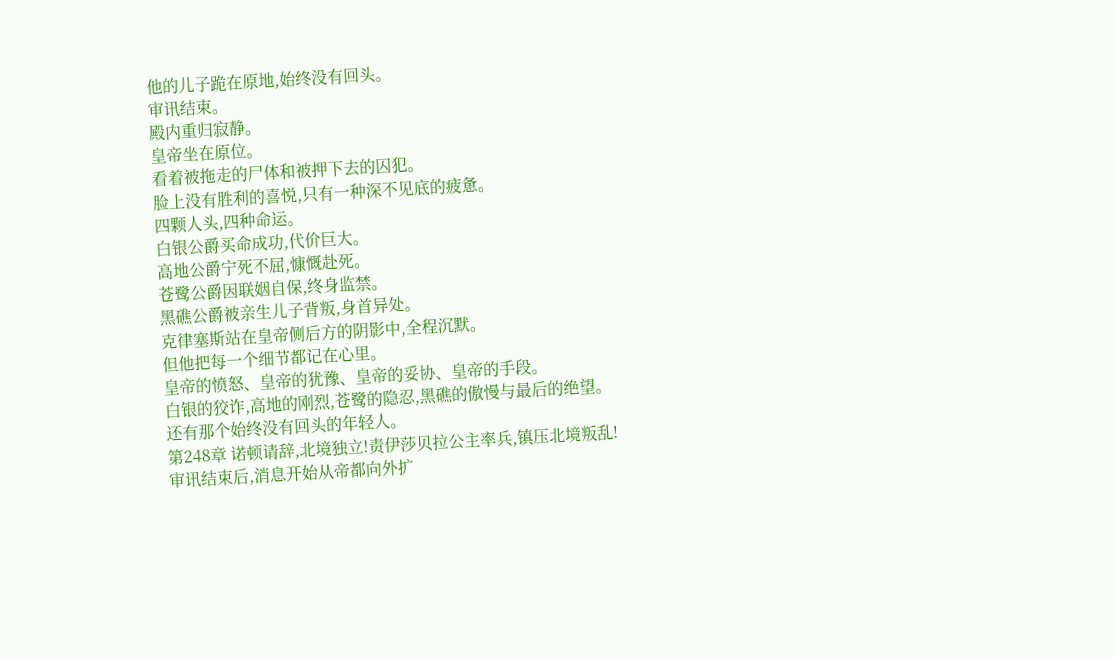他的儿子跪在原地,始终没有回头。
审讯结束。
殿内重归寂静。
皇帝坐在原位。
看着被拖走的尸体和被押下去的囚犯。
脸上没有胜利的喜悦,只有一种深不见底的疲惫。
四颗人头,四种命运。
白银公爵买命成功,代价巨大。
高地公爵宁死不屈,慷慨赴死。
苍鹭公爵因联姻自保,终身监禁。
黑礁公爵被亲生儿子背叛,身首异处。
克律塞斯站在皇帝侧后方的阴影中,全程沉默。
但他把每一个细节都记在心里。
皇帝的愤怒、皇帝的犹豫、皇帝的妥协、皇帝的手段。
白银的狡诈,高地的刚烈,苍鹭的隐忍,黑礁的傲慢与最后的绝望。
还有那个始终没有回头的年轻人。
第248章 诺顿请辞,北境独立!责伊莎贝拉公主率兵,镇压北境叛乱!
审讯结束后,消息开始从帝都向外扩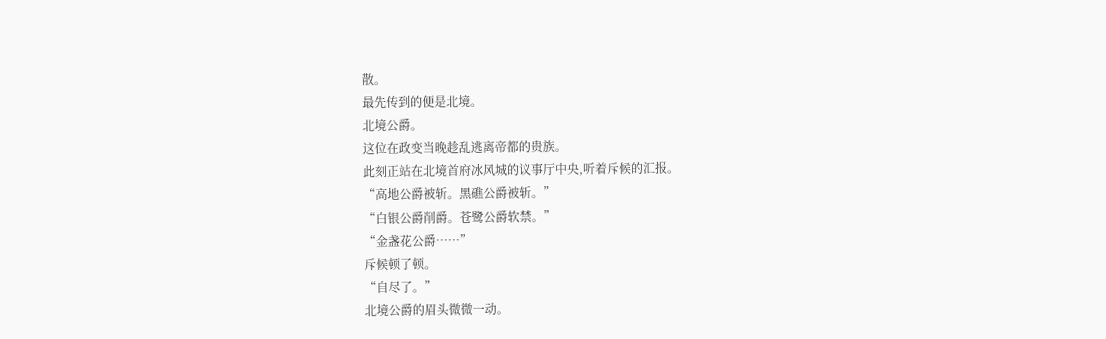散。
最先传到的便是北境。
北境公爵。
这位在政变当晚趁乱逃离帝都的贵族。
此刻正站在北境首府冰风城的议事厅中央,听着斥候的汇报。
“高地公爵被斩。黑礁公爵被斩。”
“白银公爵削爵。苍鹭公爵软禁。”
“金盏花公爵……”
斥候顿了顿。
“自尽了。”
北境公爵的眉头微微一动。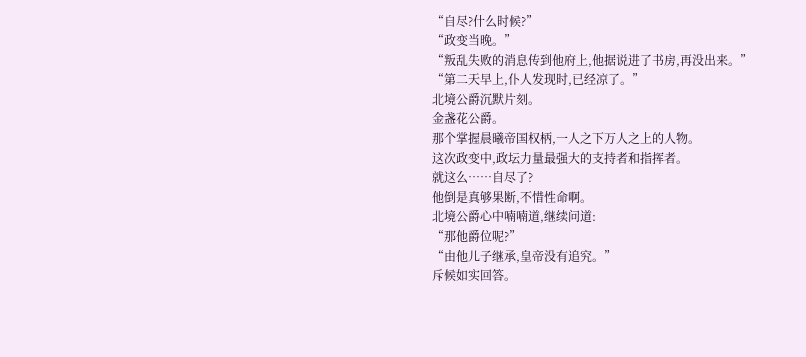“自尽?什么时候?”
“政变当晚。”
“叛乱失败的消息传到他府上,他据说进了书房,再没出来。”
“第二天早上,仆人发现时,已经凉了。”
北境公爵沉默片刻。
金盏花公爵。
那个掌握晨曦帝国权柄,一人之下万人之上的人物。
这次政变中,政坛力量最强大的支持者和指挥者。
就这么……自尽了?
他倒是真够果断,不惜性命啊。
北境公爵心中喃喃道,继续问道:
“那他爵位呢?”
“由他儿子继承,皇帝没有追究。”
斥候如实回答。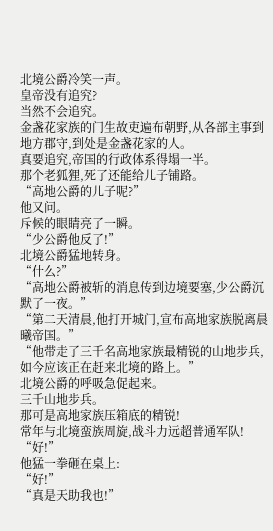北境公爵冷笑一声。
皇帝没有追究?
当然不会追究。
金盏花家族的门生故吏遍布朝野,从各部主事到地方郡守,到处是金盏花家的人。
真要追究,帝国的行政体系得塌一半。
那个老狐狸,死了还能给儿子铺路。
“高地公爵的儿子呢?”
他又问。
斥候的眼睛亮了一瞬。
“少公爵他反了!”
北境公爵猛地转身。
“什么?”
“高地公爵被斩的消息传到边境要塞,少公爵沉默了一夜。”
“第二天清晨,他打开城门,宣布高地家族脱离晨曦帝国。”
“他带走了三千名高地家族最精锐的山地步兵,如今应该正在赶来北境的路上。”
北境公爵的呼吸急促起来。
三千山地步兵。
那可是高地家族压箱底的精锐!
常年与北境蛮族周旋,战斗力远超普通军队!
“好!”
他猛一拳砸在桌上:
“好!”
“真是天助我也!”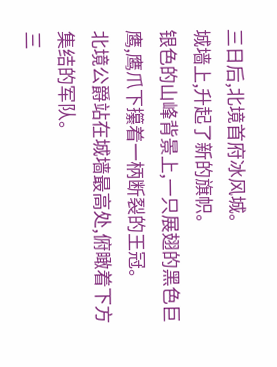三日后,北境首府冰风城。
城墙上,升起了新的旗帜。
银色的山峰背景上,一只展翅的黑色巨鹰,鹰爪下攥着一柄断裂的王冠。
北境公爵站在城墙最高处,俯瞰着下方集结的军队。
三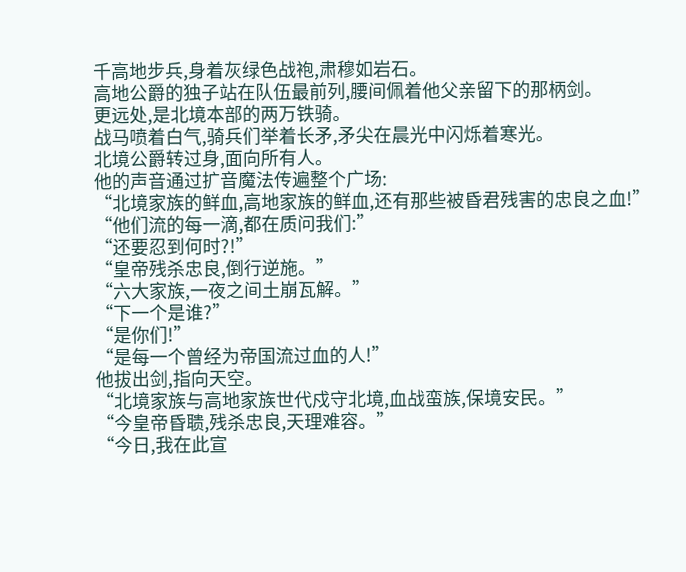千高地步兵,身着灰绿色战袍,肃穆如岩石。
高地公爵的独子站在队伍最前列,腰间佩着他父亲留下的那柄剑。
更远处,是北境本部的两万铁骑。
战马喷着白气,骑兵们举着长矛,矛尖在晨光中闪烁着寒光。
北境公爵转过身,面向所有人。
他的声音通过扩音魔法传遍整个广场:
“北境家族的鲜血,高地家族的鲜血,还有那些被昏君残害的忠良之血!”
“他们流的每一滴,都在质问我们:”
“还要忍到何时?!”
“皇帝残杀忠良,倒行逆施。”
“六大家族,一夜之间土崩瓦解。”
“下一个是谁?”
“是你们!”
“是每一个曾经为帝国流过血的人!”
他拔出剑,指向天空。
“北境家族与高地家族世代戍守北境,血战蛮族,保境安民。”
“今皇帝昏聩,残杀忠良,天理难容。”
“今日,我在此宣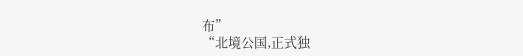布”
“北境公国,正式独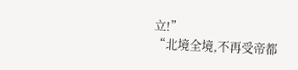立!”
“北境全境,不再受帝都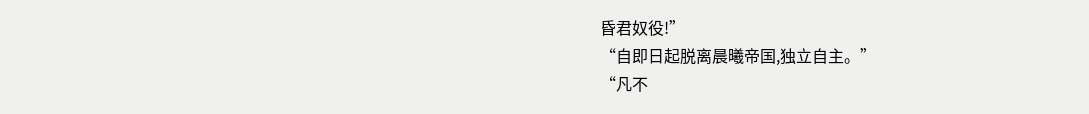昏君奴役!”
“自即日起脱离晨曦帝国,独立自主。”
“凡不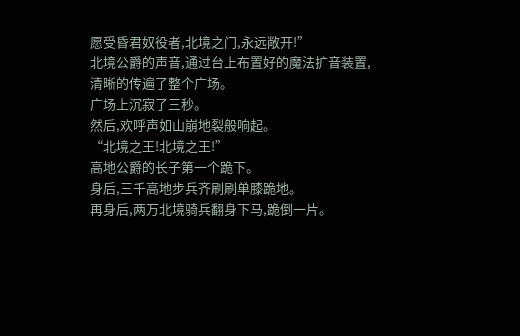愿受昏君奴役者,北境之门,永远敞开!”
北境公爵的声音,通过台上布置好的魔法扩音装置,清晰的传遍了整个广场。
广场上沉寂了三秒。
然后,欢呼声如山崩地裂般响起。
“北境之王!北境之王!”
高地公爵的长子第一个跪下。
身后,三千高地步兵齐刷刷单膝跪地。
再身后,两万北境骑兵翻身下马,跪倒一片。